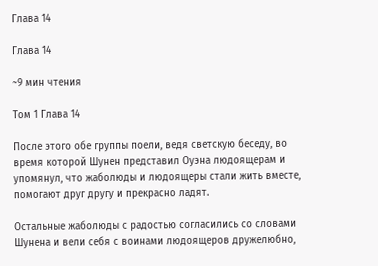Глава 14

Глава 14

~9 мин чтения

Том 1 Глава 14

После этого обе группы поели, ведя светскую беседу, во время которой Шунен представил Оуэна людоящерам и упомянул, что жаболюды и людоящеры стали жить вместе, помогают друг другу и прекрасно ладят.

Остальные жаболюды с радостью согласились со словами Шунена и вели себя с воинами людоящеров дружелюбно,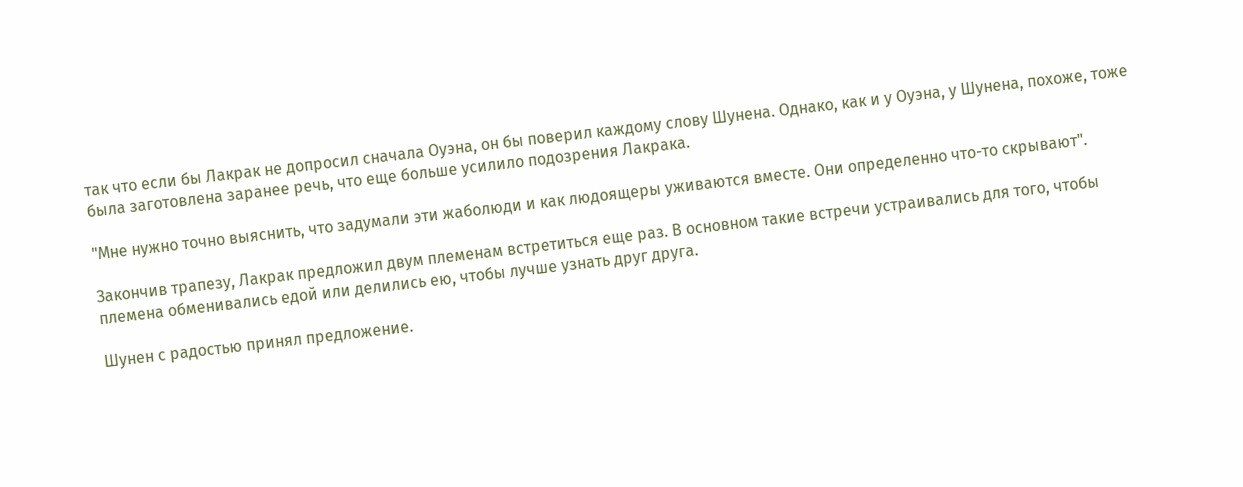так что если бы Лакрак не допросил сначала Оуэна, он бы поверил каждому слову Шунена. Однако, как и у Оуэна, у Шунена, похоже, тоже была заготовлена заранее речь, что еще больше усилило подозрения Лакрака.

"Мне нужно точно выяснить, что задумали эти жаболюди и как людоящеры уживаются вместе. Они определенно что-то скрывают".

Закончив трапезу, Лакрак предложил двум племенам встретиться еще раз. В основном такие встречи устраивались для того, чтобы племена обменивались едой или делились ею, чтобы лучше узнать друг друга.

Шунен с радостью принял предложение.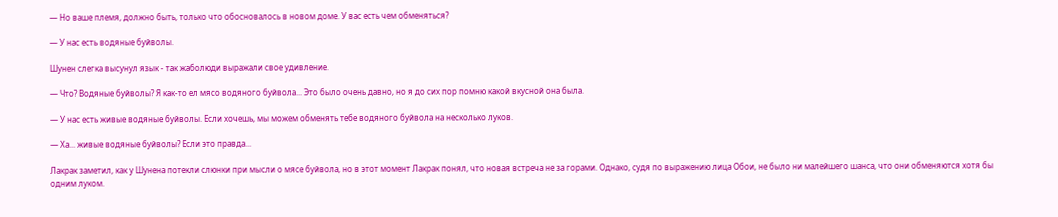— Но ваше племя, должно быть, только что обосновалось в новом доме. У вас есть чем обменяться?

— У нас есть водяные буйволы.

Шунен слегка высунул язык - так жаболюди выражали свое удивление.

— Что? Водяные буйволы? Я как-то ел мясо водяного буйвола... Это было очень давно, но я до сих пор помню какой вкусной она была.

— У нас есть живые водяные буйволы. Если хочешь, мы можем обменять тебе водяного буйвола на несколько луков.

— Ха... живые водяные буйволы? Если это правда...

Лакрак заметил, как у Шунена потекли слюнки при мысли о мясе буйвола, но в этот момент Лакрак понял, что новая встреча не за горами. Однако, судя по выражению лица Обои, не было ни малейшего шанса, что они обменяются хотя бы одним луком.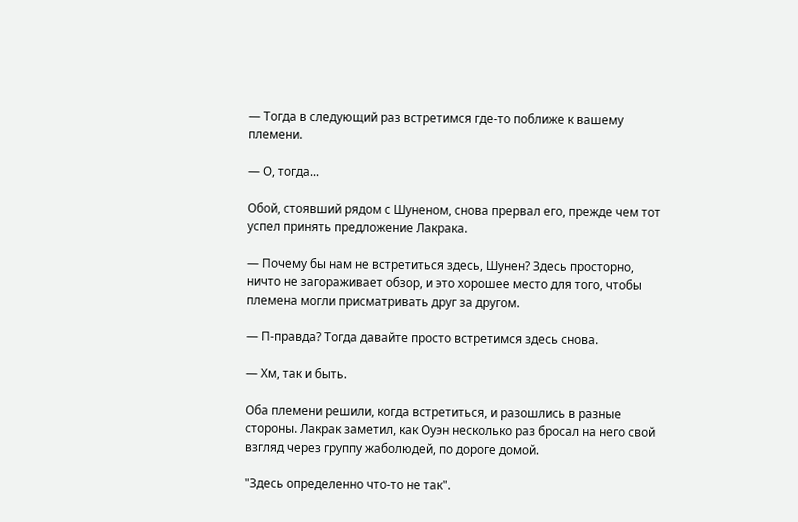— Тогда в следующий раз встретимся где-то поближе к вашему племени.

— О, тогда...

Обой, стоявший рядом с Шуненом, снова прервал его, прежде чем тот успел принять предложение Лакрака.

— Почему бы нам не встретиться здесь, Шунен? Здесь просторно, ничто не загораживает обзор, и это хорошее место для того, чтобы племена могли присматривать друг за другом.

— П-правда? Тогда давайте просто встретимся здесь снова.

— Хм, так и быть.

Оба племени решили, когда встретиться, и разошлись в разные стороны. Лакрак заметил, как Оуэн несколько раз бросал на него свой взгляд через группу жаболюдей, по дороге домой.

"Здесь определенно что-то не так".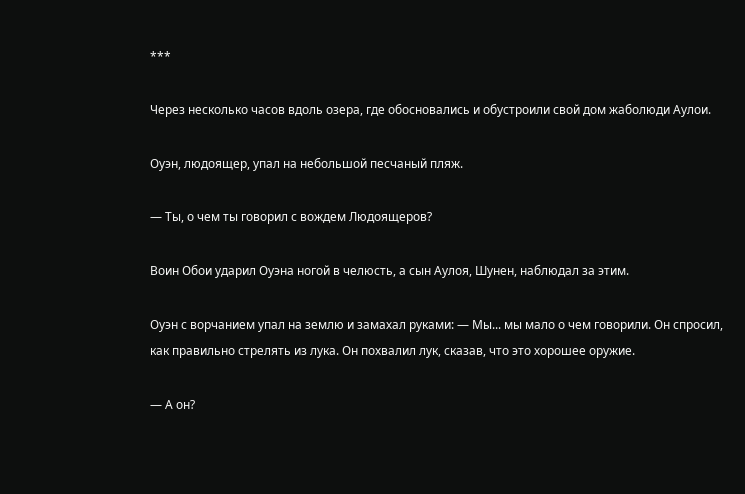***

Через несколько часов вдоль озера, где обосновались и обустроили свой дом жаболюди Аулои.

Оуэн, людоящер, упал на небольшой песчаный пляж.

— Ты, о чем ты говорил с вождем Людоящеров?

Воин Обои ударил Оуэна ногой в челюсть, а сын Аулоя, Шунен, наблюдал за этим.

Оуэн с ворчанием упал на землю и замахал руками: — Мы... мы мало о чем говорили. Он спросил, как правильно стрелять из лука. Он похвалил лук, сказав, что это хорошее оружие.

— А он?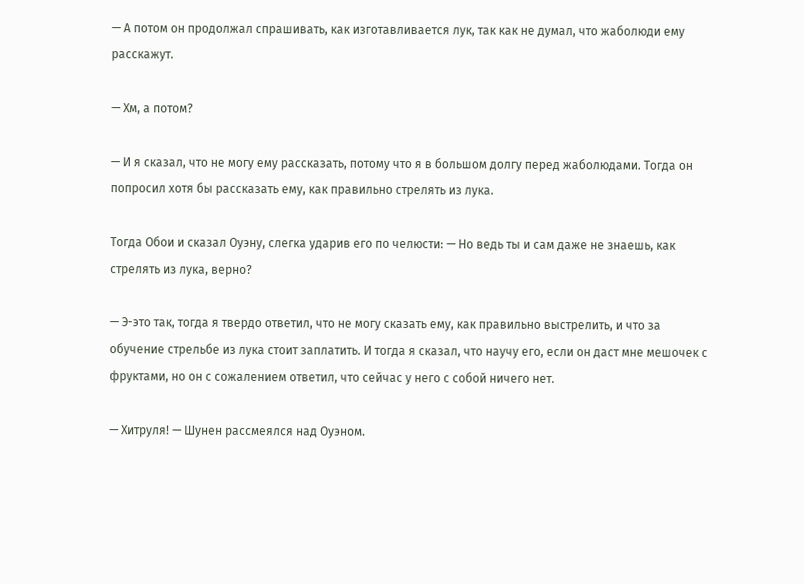— А потом он продолжал спрашивать, как изготавливается лук, так как не думал, что жаболюди ему расскажут.

— Хм, а потом?

— И я сказал, что не могу ему рассказать, потому что я в большом долгу перед жаболюдами. Тогда он попросил хотя бы рассказать ему, как правильно стрелять из лука.

Тогда Обои и сказал Оуэну, слегка ударив его по челюсти: — Но ведь ты и сам даже не знаешь, как стрелять из лука, верно?

— Э-это так, тогда я твердо ответил, что не могу сказать ему, как правильно выстрелить, и что за обучение стрельбе из лука стоит заплатить. И тогда я сказал, что научу его, если он даст мне мешочек с фруктами, но он с сожалением ответил, что сейчас у него с собой ничего нет.

— Хитруля! — Шунен рассмеялся над Оуэном.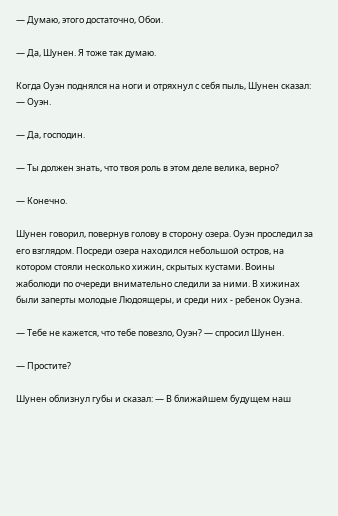— Думаю, этого достаточно, Обои.

— Да, Шунен. Я тоже так думаю.

Когда Оуэн поднялся на ноги и отряхнул с себя пыль, Шунен сказал: — Оуэн.

— Да, господин.

— Ты должен знать, что твоя роль в этом деле велика, верно?

— Конечно.

Шунен говорил, повернув голову в сторону озера. Оуэн проследил за его взглядом. Посреди озера находился небольшой остров, на котором стояли несколько хижин, скрытых кустами. Воины жаболюди по очереди внимательно следили за ними. В хижинах были заперты молодые Людоящеры, и среди них - ребенок Оуэна.

— Тебе не кажется, что тебе повезло, Оуэн? — спросил Шунен.

— Простите?

Шунен облизнул губы и сказал: — В ближайшем будущем наш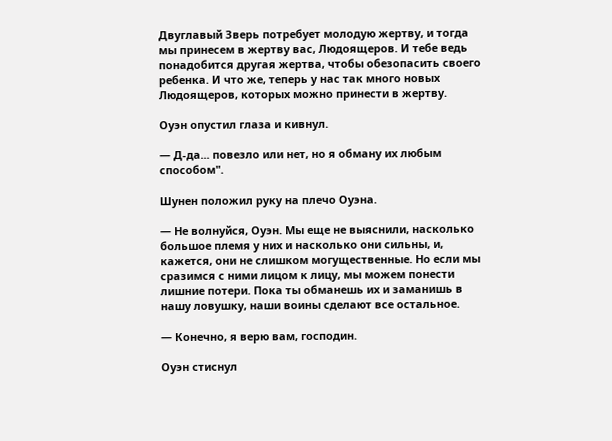Двуглавый Зверь потребует молодую жертву, и тогда мы принесем в жертву вас, Людоящеров. И тебе ведь понадобится другая жертва, чтобы обезопасить своего ребенка. И что же, теперь у нас так много новых Людоящеров, которых можно принести в жертву.

Оуэн опустил глаза и кивнул.

— Д-да... повезло или нет, но я обману их любым способом".

Шунен положил руку на плечо Оуэна.

— Не волнуйся, Оуэн. Мы еще не выяснили, насколько большое племя у них и насколько они сильны, и, кажется, они не слишком могущественные. Но если мы сразимся с ними лицом к лицу, мы можем понести лишние потери. Пока ты обманешь их и заманишь в нашу ловушку, наши воины сделают все остальное.

— Конечно, я верю вам, господин.

Оуэн стиснул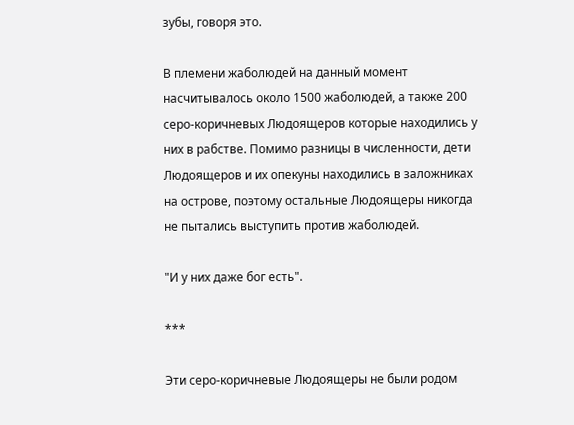зубы, говоря это.

В племени жаболюдей на данный момент насчитывалось около 1500 жаболюдей, а также 200 серо-коричневых Людоящеров которые находились у них в рабстве. Помимо разницы в численности, дети Людоящеров и их опекуны находились в заложниках на острове, поэтому остальные Людоящеры никогда не пытались выступить против жаболюдей.

"И у них даже бог есть".

***

Эти серо-коричневые Людоящеры не были родом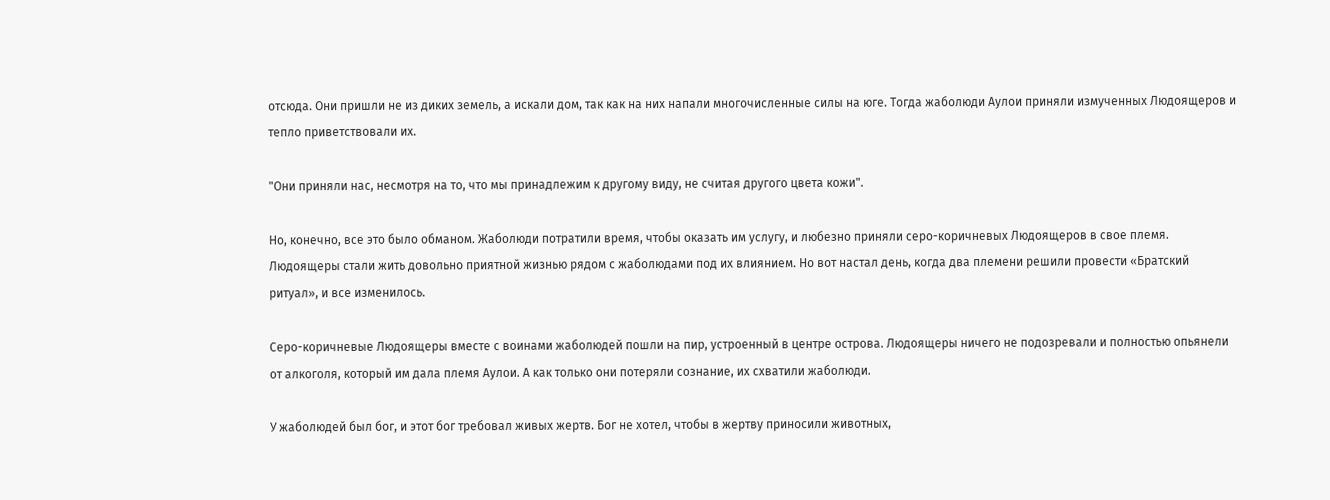отсюда. Они пришли не из диких земель, а искали дом, так как на них напали многочисленные силы на юге. Тогда жаболюди Аулои приняли измученных Людоящеров и тепло приветствовали их.

"Они приняли нас, несмотря на то, что мы принадлежим к другому виду, не считая другого цвета кожи".

Но, конечно, все это было обманом. Жаболюди потратили время, чтобы оказать им услугу, и любезно приняли серо-коричневых Людоящеров в свое племя. Людоящеры стали жить довольно приятной жизнью рядом с жаболюдами под их влиянием. Но вот настал день, когда два племени решили провести «Братский ритуал», и все изменилось.

Серо-коричневые Людоящеры вместе с воинами жаболюдей пошли на пир, устроенный в центре острова. Людоящеры ничего не подозревали и полностью опьянели от алкоголя, который им дала племя Аулои. А как только они потеряли сознание, их схватили жаболюди.

У жаболюдей был бог, и этот бог требовал живых жертв. Бог не хотел, чтобы в жертву приносили животных,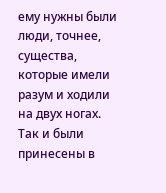ему нужны были люди, точнее, существа, которые имели разум и ходили на двух ногах. Так и были принесены в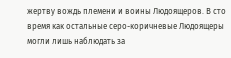жертву вождь племени и воины Людоящеров. В сто время как остальные серо-коричневые Людоящеры могли лишь наблюдать за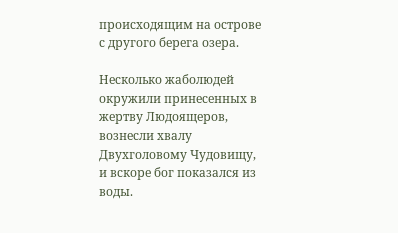происходящим на острове с другого берега озера.

Несколько жаболюдей окружили принесенных в жертву Людоящеров, вознесли хвалу Двухголовому Чудовищу, и вскоре бог показался из воды.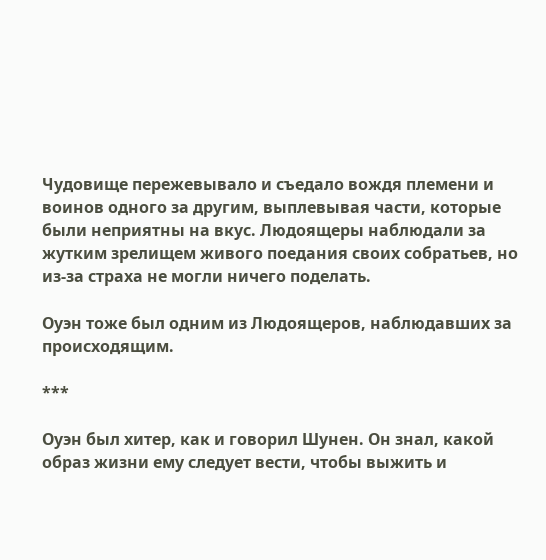Чудовище пережевывало и съедало вождя племени и воинов одного за другим, выплевывая части, которые были неприятны на вкус. Людоящеры наблюдали за жутким зрелищем живого поедания своих собратьев, но из-за страха не могли ничего поделать.

Оуэн тоже был одним из Людоящеров, наблюдавших за происходящим.

***

Оуэн был хитер, как и говорил Шунен. Он знал, какой образ жизни ему следует вести, чтобы выжить и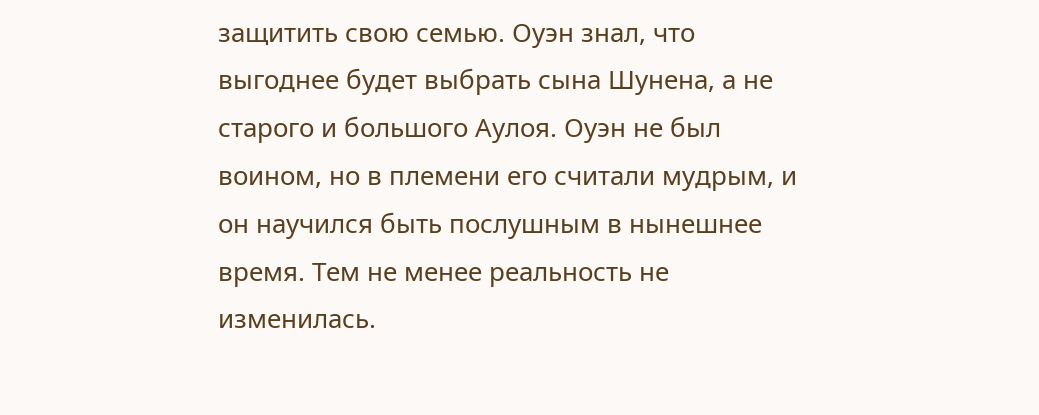защитить свою семью. Оуэн знал, что выгоднее будет выбрать сына Шунена, а не старого и большого Аулоя. Оуэн не был воином, но в племени его считали мудрым, и он научился быть послушным в нынешнее время. Тем не менее реальность не изменилась.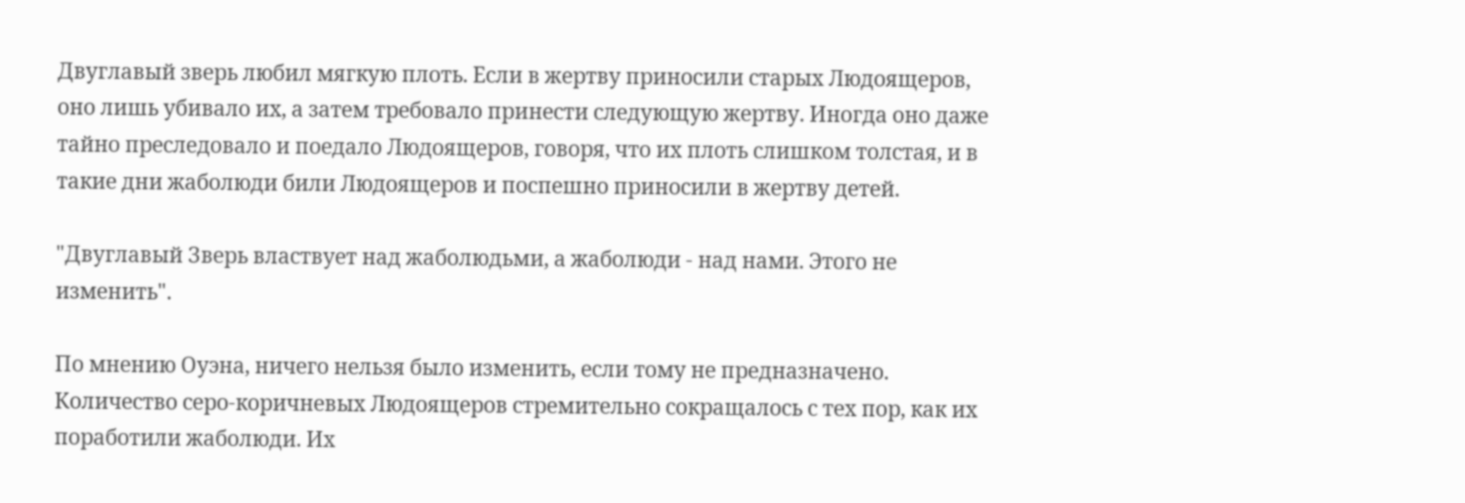Двуглавый зверь любил мягкую плоть. Если в жертву приносили старых Людоящеров, оно лишь убивало их, а затем требовало принести следующую жертву. Иногда оно даже тайно преследовало и поедало Людоящеров, говоря, что их плоть слишком толстая, и в такие дни жаболюди били Людоящеров и поспешно приносили в жертву детей.

"Двуглавый Зверь властвует над жаболюдьми, а жаболюди - над нами. Этого не изменить".

По мнению Оуэна, ничего нельзя было изменить, если тому не предназначено. Количество серо-коричневых Людоящеров стремительно сокращалось с тех пор, как их поработили жаболюди. Их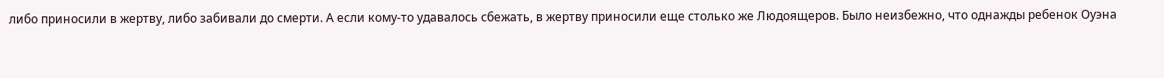либо приносили в жертву, либо забивали до смерти. А если кому-то удавалось сбежать, в жертву приносили еще столько же Людоящеров. Было неизбежно, что однажды ребенок Оуэна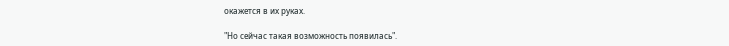окажется в их руках.

"Но сейчас такая возможность появилась".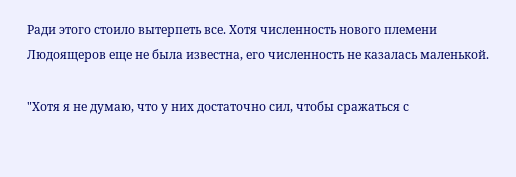Ради этого стоило вытерпеть все. Хотя численность нового племени Людоящеров еще не была известна, его численность не казалась маленькой.

"Хотя я не думаю, что у них достаточно сил, чтобы сражаться с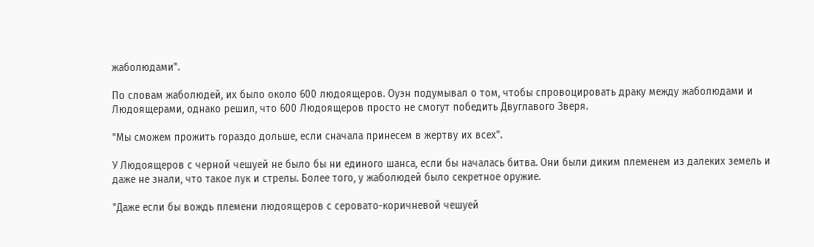жаболюдами".

По словам жаболюдей, их было около 600 людоящеров. Оуэн подумывал о том, чтобы спровоцировать драку между жаболюдами и Людоящерами, однако решил, что 600 Людоящеров просто не смогут победить Двуглавого Зверя.

"Мы сможем прожить гораздо дольше, если сначала принесем в жертву их всех".

У Людоящеров с черной чешуей не было бы ни единого шанса, если бы началась битва. Они были диким племенем из далеких земель и даже не знали, что такое лук и стрелы. Более того, у жаболюдей было секретное оружие.

"Даже если бы вождь племени людоящеров с серовато-коричневой чешуей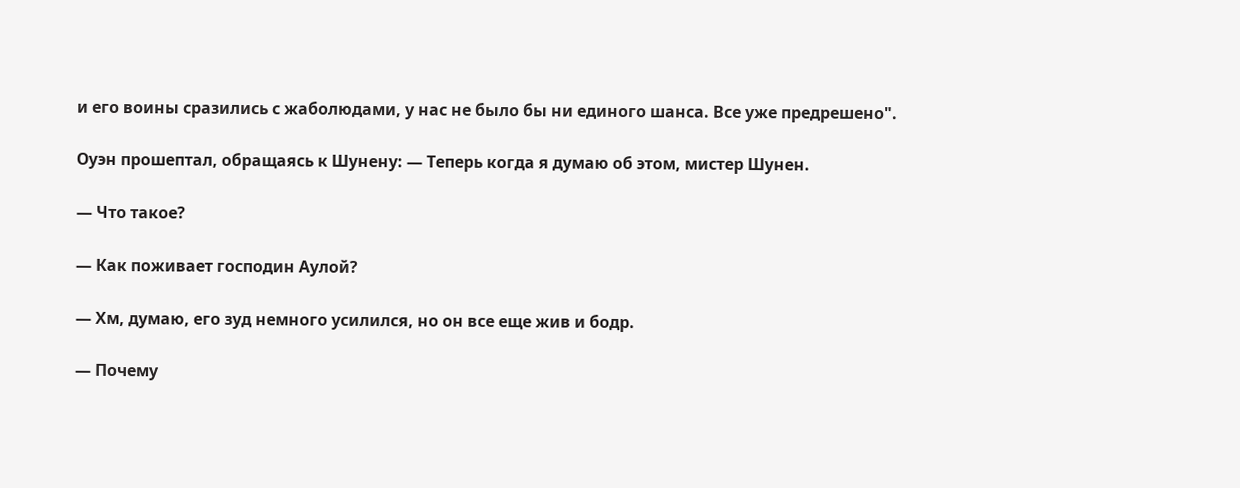и его воины сразились с жаболюдами, у нас не было бы ни единого шанса. Все уже предрешено".

Оуэн прошептал, обращаясь к Шунену: — Теперь когда я думаю об этом, мистер Шунен.

— Что такое?

— Как поживает господин Аулой?

— Хм, думаю, его зуд немного усилился, но он все еще жив и бодр.

— Почему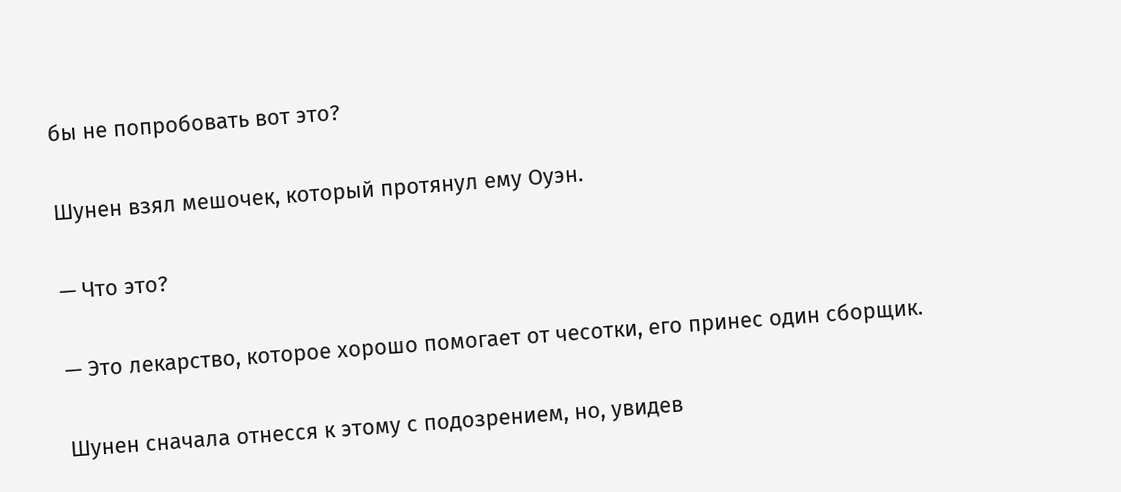бы не попробовать вот это?

Шунен взял мешочек, который протянул ему Оуэн.

— Что это?

— Это лекарство, которое хорошо помогает от чесотки, его принес один сборщик.

Шунен сначала отнесся к этому с подозрением, но, увидев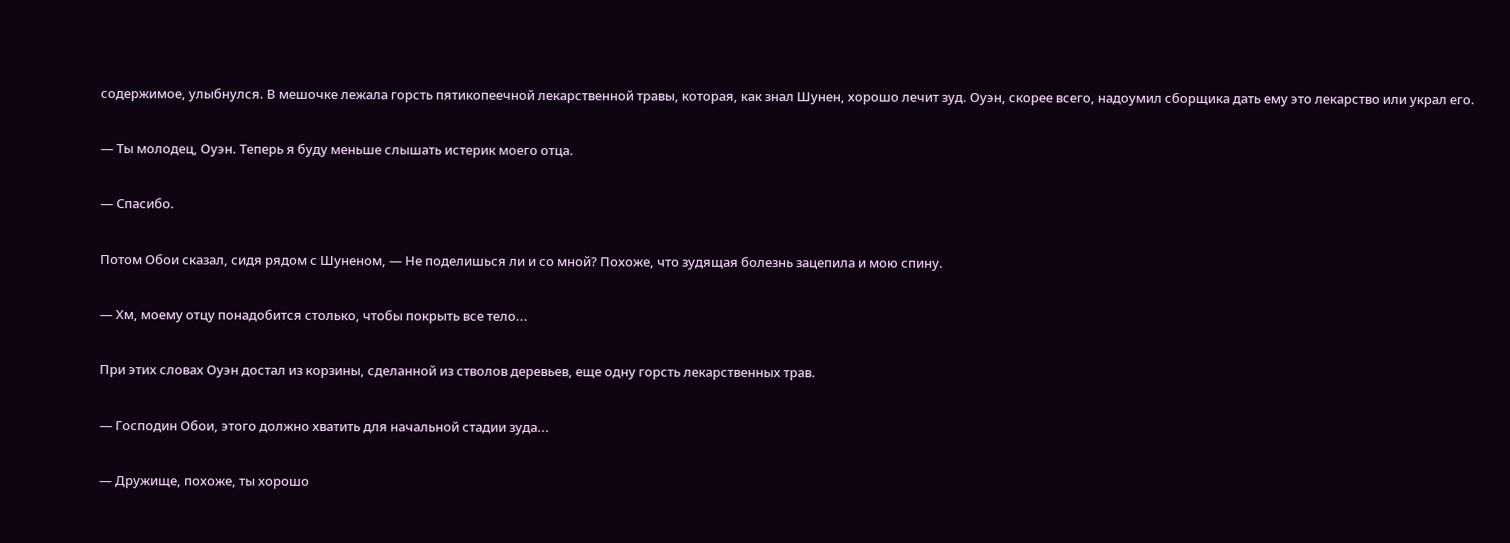содержимое, улыбнулся. В мешочке лежала горсть пятикопеечной лекарственной травы, которая, как знал Шунен, хорошо лечит зуд. Оуэн, скорее всего, надоумил сборщика дать ему это лекарство или украл его.

— Ты молодец, Оуэн. Теперь я буду меньше слышать истерик моего отца.

— Спасибо.

Потом Обои сказал, сидя рядом с Шуненом, — Не поделишься ли и со мной? Похоже, что зудящая болезнь зацепила и мою спину.

— Хм, моему отцу понадобится столько, чтобы покрыть все тело...

При этих словах Оуэн достал из корзины, сделанной из стволов деревьев, еще одну горсть лекарственных трав.

— Господин Обои, этого должно хватить для начальной стадии зуда...

— Дружище, похоже, ты хорошо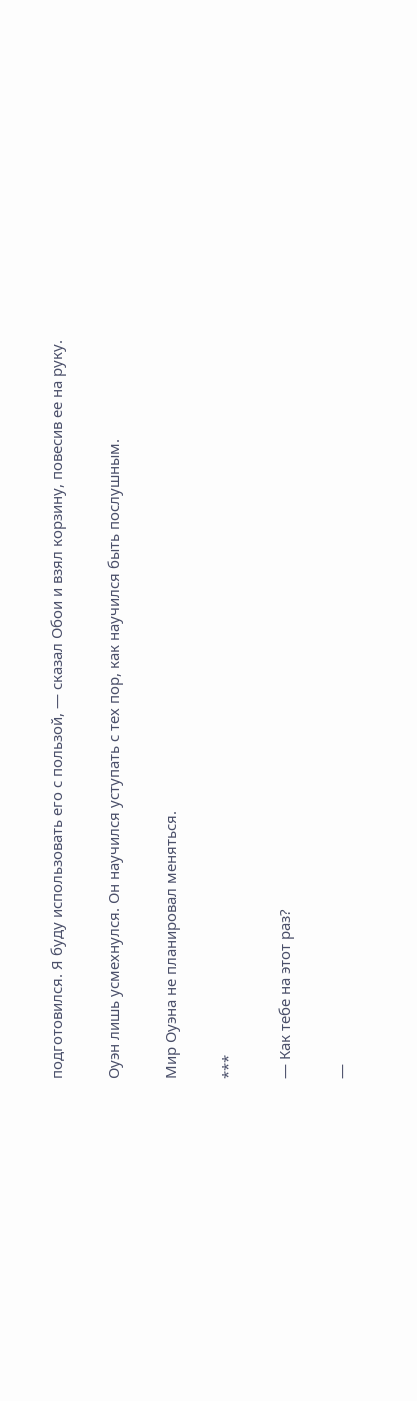подготовился. Я буду использовать его с пользой, — сказал Обои и взял корзину, повесив ее на руку.

Оуэн лишь усмехнулся. Он научился уступать с тех пор, как научился быть послушным.

Мир Оуэна не планировал меняться.

***

— Как тебе на этот раз?

—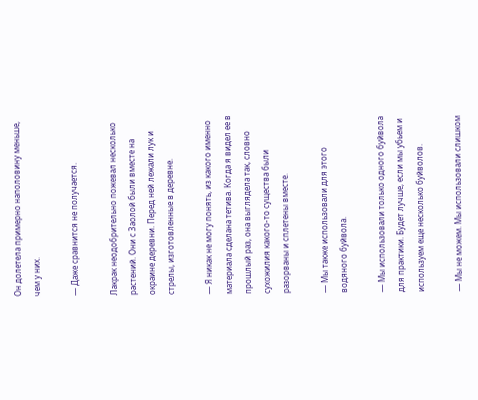Он долетела примерно наполовину меньше, чем у них.

— Даже сравнится не получается.

Лакрак неодобрительно пожевал несколько растений. Они с Заолой были вместе на окраине деревни. Перед ней лежали лук и стрелы, изготовленные в деревне.

— Я никак не могу понять, из какого именно материала сделана тетива. Когда я видел ее в прошлый раз, она выглядела так, словно сухожилия какого-то существа были разорваны и сплетены вместе.

— Мы также использовали для этого водяного буйвола.

— Мы использовали только одного буйвола для практики. Будет лучше, если мы убьем и используем еще несколько буйволов.

— Мы не можем. Мы использовали слишком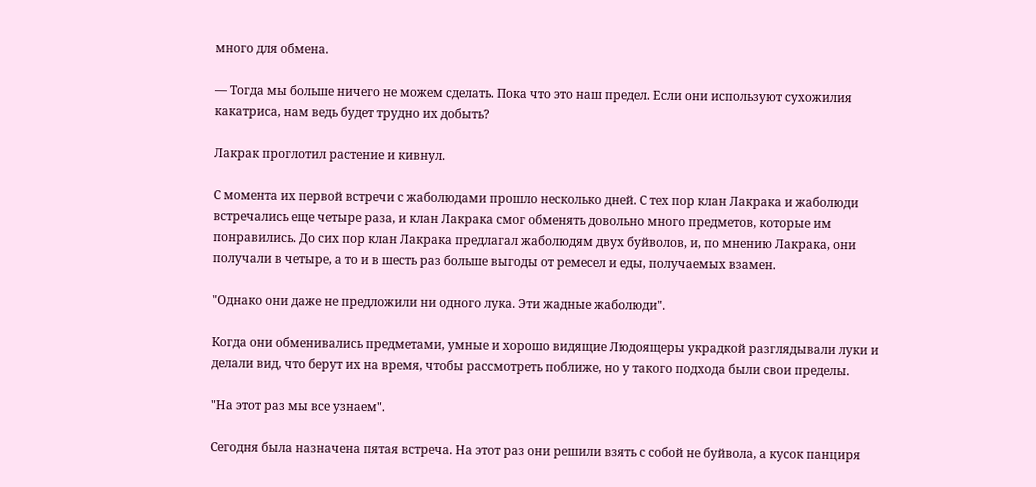много для обмена.

— Тогда мы больше ничего не можем сделать. Пока что это наш предел. Если они используют сухожилия какатриса, нам ведь будет трудно их добыть?

Лакрак проглотил растение и кивнул.

С момента их первой встречи с жаболюдами прошло несколько дней. С тех пор клан Лакрака и жаболюди встречались еще четыре раза, и клан Лакрака смог обменять довольно много предметов, которые им понравились. До сих пор клан Лакрака предлагал жаболюдям двух буйволов, и, по мнению Лакрака, они получали в четыре, а то и в шесть раз больше выгоды от ремесел и еды, получаемых взамен.

"Однако они даже не предложили ни одного лука. Эти жадные жаболюди".

Когда они обменивались предметами, умные и хорошо видящие Людоящеры украдкой разглядывали луки и делали вид, что берут их на время, чтобы рассмотреть поближе, но у такого подхода были свои пределы.

"На этот раз мы все узнаем".

Сегодня была назначена пятая встреча. На этот раз они решили взять с собой не буйвола, а кусок панциря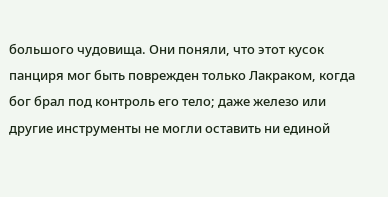большого чудовища. Они поняли, что этот кусок панциря мог быть поврежден только Лакраком, когда бог брал под контроль его тело; даже железо или другие инструменты не могли оставить ни единой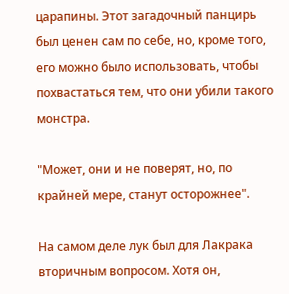царапины. Этот загадочный панцирь был ценен сам по себе, но, кроме того, его можно было использовать, чтобы похвастаться тем, что они убили такого монстра.

"Может, они и не поверят, но, по крайней мере, станут осторожнее".

На самом деле лук был для Лакрака вторичным вопросом. Хотя он,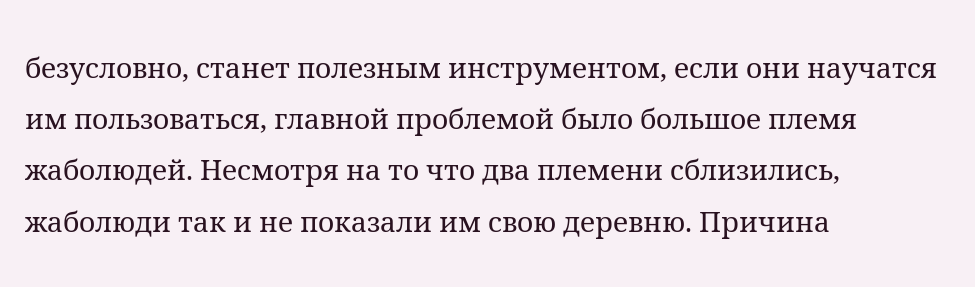безусловно, станет полезным инструментом, если они научатся им пользоваться, главной проблемой было большое племя жаболюдей. Несмотря на то что два племени сблизились, жаболюди так и не показали им свою деревню. Причина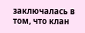заключалась в том, что клан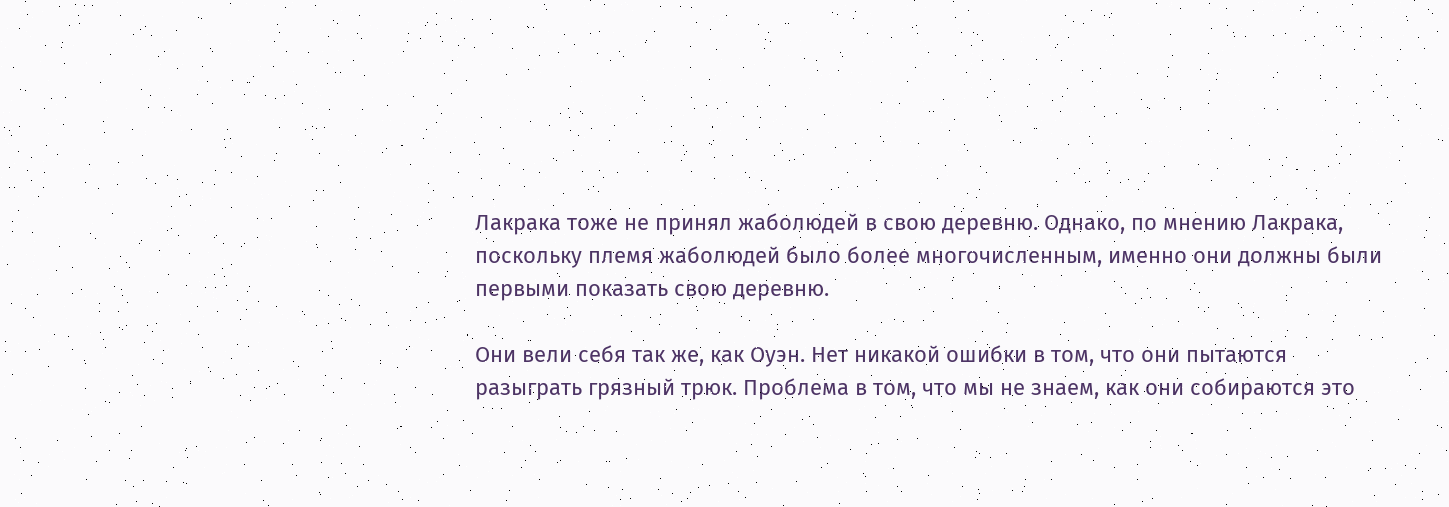Лакрака тоже не принял жаболюдей в свою деревню. Однако, по мнению Лакрака, поскольку племя жаболюдей было более многочисленным, именно они должны были первыми показать свою деревню.

Они вели себя так же, как Оуэн. Нет никакой ошибки в том, что они пытаются разыграть грязный трюк. Проблема в том, что мы не знаем, как они собираются это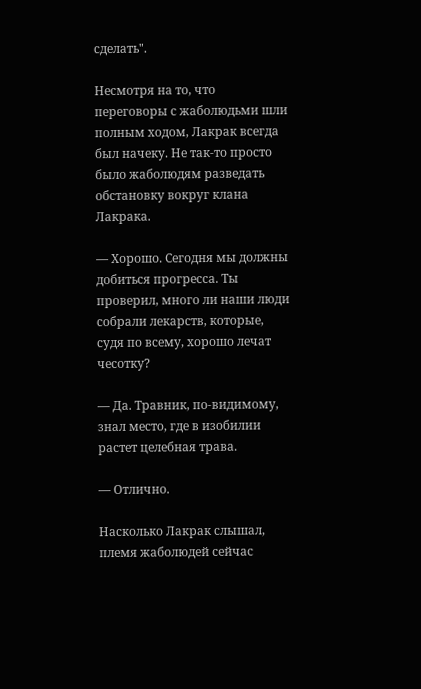сделать".

Несмотря на то, что переговоры с жаболюдьми шли полным ходом, Лакрак всегда был начеку. Не так-то просто было жаболюдям разведать обстановку вокруг клана Лакрака.

— Хорошо. Сегодня мы должны добиться прогресса. Ты проверил, много ли наши люди собрали лекарств, которые, судя по всему, хорошо лечат чесотку?

— Да. Травник, по-видимому, знал место, где в изобилии растет целебная трава.

— Отлично.

Насколько Лакрак слышал, племя жаболюдей сейчас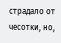страдало от чесотки, но,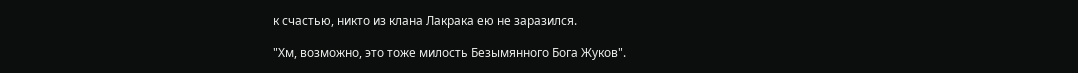к счастью, никто из клана Лакрака ею не заразился.

"Хм, возможно, это тоже милость Безымянного Бога Жуков".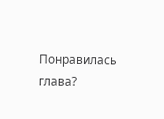Понравилась глава?